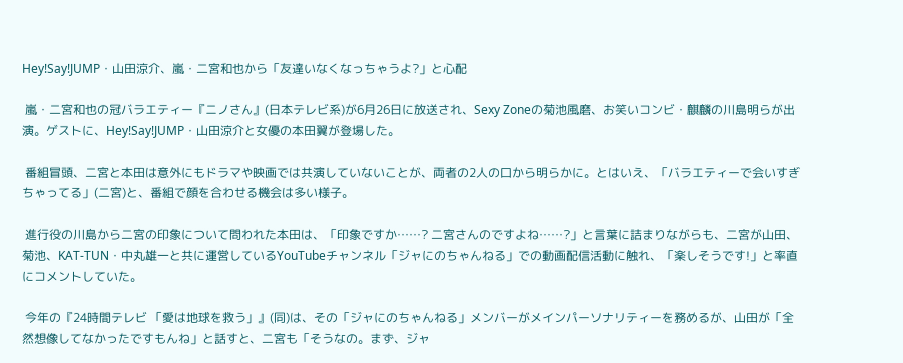Hey!Say!JUMP・山田涼介、嵐・二宮和也から「友達いなくなっちゃうよ?」と心配

 嵐・二宮和也の冠バラエティー『ニノさん』(日本テレビ系)が6月26日に放送され、Sexy Zoneの菊池風磨、お笑いコンビ・麒麟の川島明らが出演。ゲストに、Hey!Say!JUMP・山田涼介と女優の本田翼が登場した。

 番組冒頭、二宮と本田は意外にもドラマや映画では共演していないことが、両者の2人の口から明らかに。とはいえ、「バラエティーで会いすぎちゃってる」(二宮)と、番組で顔を合わせる機会は多い様子。

 進行役の川島から二宮の印象について問われた本田は、「印象ですか……? 二宮さんのですよね……?」と言葉に詰まりながらも、二宮が山田、菊池、KAT-TUN・中丸雄一と共に運営しているYouTubeチャンネル「ジャにのちゃんねる」での動画配信活動に触れ、「楽しそうです!」と率直にコメントしていた。

 今年の『24時間テレビ 「愛は地球を救う」』(同)は、その「ジャにのちゃんねる」メンバーがメインパーソナリティーを務めるが、山田が「全然想像してなかったですもんね」と話すと、二宮も「そうなの。まず、ジャ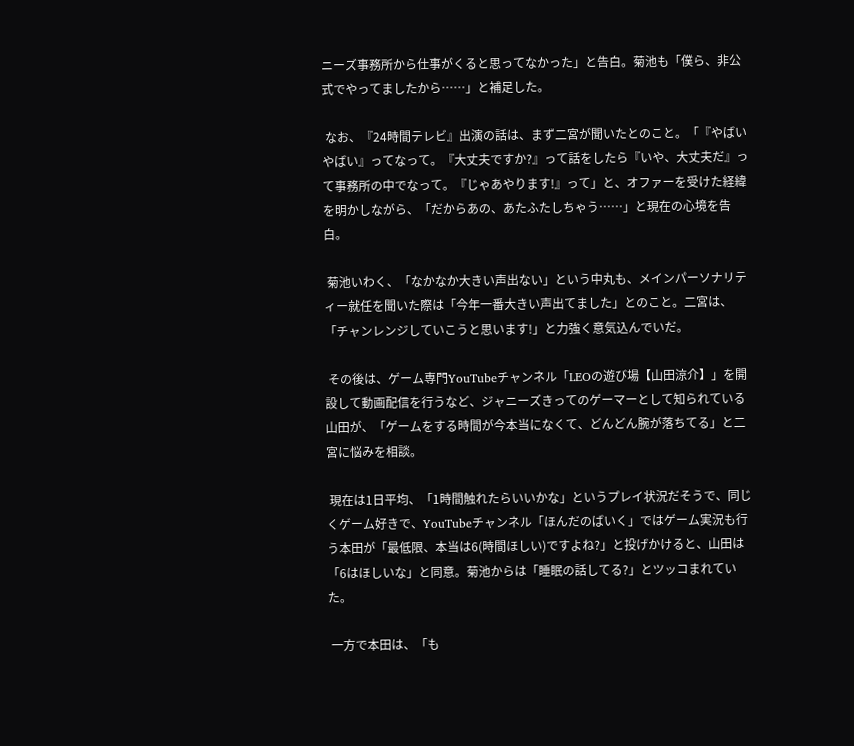ニーズ事務所から仕事がくると思ってなかった」と告白。菊池も「僕ら、非公式でやってましたから……」と補足した。

 なお、『24時間テレビ』出演の話は、まず二宮が聞いたとのこと。「『やばいやばい』ってなって。『大丈夫ですか?』って話をしたら『いや、大丈夫だ』って事務所の中でなって。『じゃあやります!』って」と、オファーを受けた経緯を明かしながら、「だからあの、あたふたしちゃう……」と現在の心境を告白。

 菊池いわく、「なかなか大きい声出ない」という中丸も、メインパーソナリティー就任を聞いた際は「今年一番大きい声出てました」とのこと。二宮は、「チャンレンジしていこうと思います!」と力強く意気込んでいだ。

 その後は、ゲーム専門YouTubeチャンネル「LEOの遊び場【山田涼介】」を開設して動画配信を行うなど、ジャニーズきってのゲーマーとして知られている山田が、「ゲームをする時間が今本当になくて、どんどん腕が落ちてる」と二宮に悩みを相談。

 現在は1日平均、「1時間触れたらいいかな」というプレイ状況だそうで、同じくゲーム好きで、YouTubeチャンネル「ほんだのばいく」ではゲーム実況も行う本田が「最低限、本当は6(時間ほしい)ですよね?」と投げかけると、山田は「6はほしいな」と同意。菊池からは「睡眠の話してる?」とツッコまれていた。

 一方で本田は、「も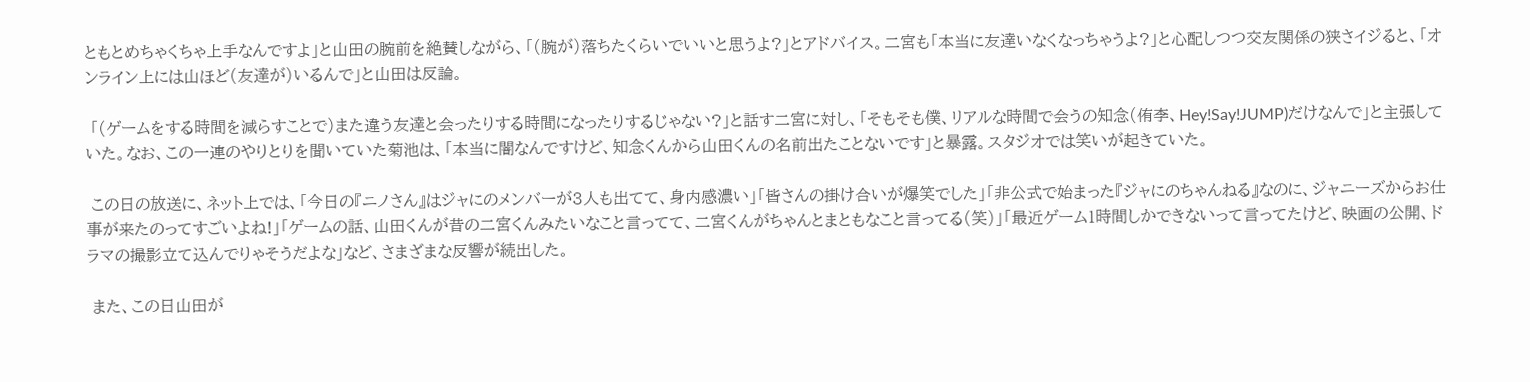ともとめちゃくちゃ上手なんですよ」と山田の腕前を絶賛しながら、「(腕が)落ちたくらいでいいと思うよ?」とアドバイス。二宮も「本当に友達いなくなっちゃうよ?」と心配しつつ交友関係の狭さイジると、「オンライン上には山ほど(友達が)いるんで」と山田は反論。

 「(ゲームをする時間を減らすことで)また違う友達と会ったりする時間になったりするじゃない?」と話す二宮に対し、「そもそも僕、リアルな時間で会うの知念(侑李、Hey!Say!JUMP)だけなんで」と主張していた。なお、この一連のやりとりを聞いていた菊池は、「本当に闇なんですけど、知念くんから山田くんの名前出たことないです」と暴露。スタジオでは笑いが起きていた。

 この日の放送に、ネット上では、「今日の『ニノさん』はジャにのメンバーが3人も出てて、身内感濃い」「皆さんの掛け合いが爆笑でした」「非公式で始まった『ジャにのちゃんねる』なのに、ジャニーズからお仕事が来たのってすごいよね!」「ゲームの話、山田くんが昔の二宮くんみたいなこと言ってて、二宮くんがちゃんとまともなこと言ってる(笑)」「最近ゲーム1時間しかできないって言ってたけど、映画の公開、ドラマの撮影立て込んでりゃそうだよな」など、さまざまな反響が続出した。

 また、この日山田が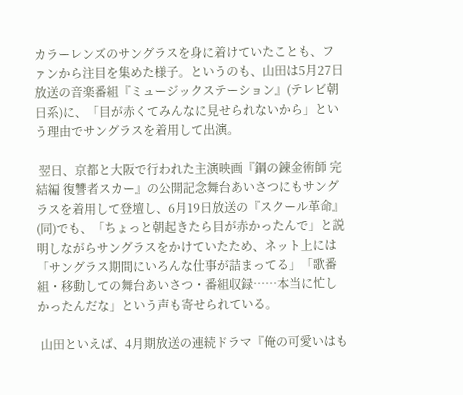カラーレンズのサングラスを身に着けていたことも、ファンから注目を集めた様子。というのも、山田は5月27日放送の音楽番組『ミュージックステーション』(テレビ朝日系)に、「目が赤くてみんなに見せられないから」という理由でサングラスを着用して出演。

 翌日、京都と大阪で行われた主演映画『鋼の錬金術師 完結編 復讐者スカー』の公開記念舞台あいさつにもサングラスを着用して登壇し、6月19日放送の『スクール革命』(同)でも、「ちょっと朝起きたら目が赤かったんで」と説明しながらサングラスをかけていたため、ネット上には「サングラス期間にいろんな仕事が詰まってる」「歌番組・移動しての舞台あいさつ・番組収録……本当に忙しかったんだな」という声も寄せられている。

 山田といえば、4月期放送の連続ドラマ『俺の可愛いはも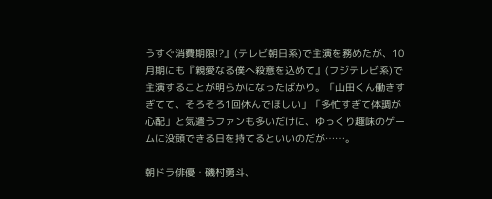うすぐ消費期限!?』(テレビ朝日系)で主演を務めたが、10月期にも『親愛なる僕へ殺意を込めて』(フジテレビ系)で主演することが明らかになったばかり。「山田くん働きすぎてて、そろそろ1回休んでほしい」「多忙すぎて体調が心配」と気遣うファンも多いだけに、ゆっくり趣味のゲームに没頭できる日を持てるといいのだが……。

朝ドラ俳優・磯村勇斗、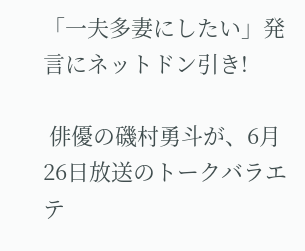「一夫多妻にしたい」発言にネットドン引き!

 俳優の磯村勇斗が、6月26日放送のトークバラエテ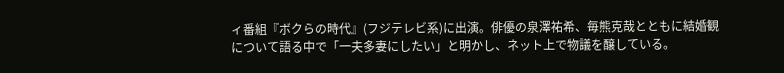ィ番組『ボクらの時代』(フジテレビ系)に出演。俳優の泉澤祐希、毎熊克哉とともに結婚観について語る中で「一夫多妻にしたい」と明かし、ネット上で物議を醸している。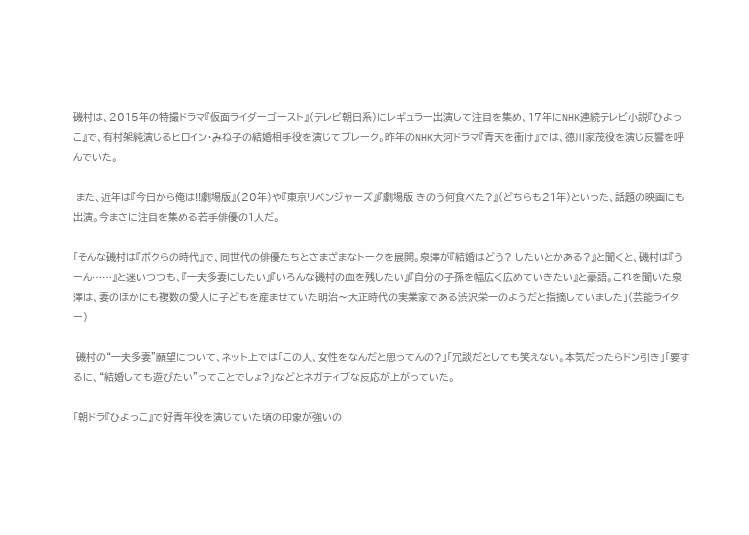磯村は、2015年の特撮ドラマ『仮面ライダーゴースト』(テレビ朝日系)にレギュラー出演して注目を集め、17年にNHK連続テレビ小説『ひよっこ』で、有村架純演じるヒロイン・みね子の結婚相手役を演じてブレーク。昨年のNHK大河ドラマ『青天を衝け』では、徳川家茂役を演じ反響を呼んでいた。

 また、近年は『今日から俺は!!劇場版』(20年)や『東京リベンジャーズ』『劇場版 きのう何食べた?』(どちらも21年)といった、話題の映画にも出演。今まさに注目を集める若手俳優の1人だ。

「そんな磯村は『ボクらの時代』で、同世代の俳優たちとさまざまなトークを展開。泉澤が『結婚はどう? したいとかある?』と聞くと、磯村は『うーん……』と迷いつつも、『一夫多妻にしたい』『いろんな磯村の血を残したい』『自分の子孫を幅広く広めていきたい』と豪語。これを聞いた泉澤は、妻のほかにも複数の愛人に子どもを産ませていた明治〜大正時代の実業家である渋沢栄一のようだと指摘していました」(芸能ライター)

 磯村の“一夫多妻”願望について、ネット上では「この人、女性をなんだと思ってんの?」「冗談だとしても笑えない。本気だったらドン引き」「要するに、“結婚しても遊びたい”ってことでしょ?」などとネガティブな反応が上がっていた。

「朝ドラ『ひよっこ』で好青年役を演じていた頃の印象が強いの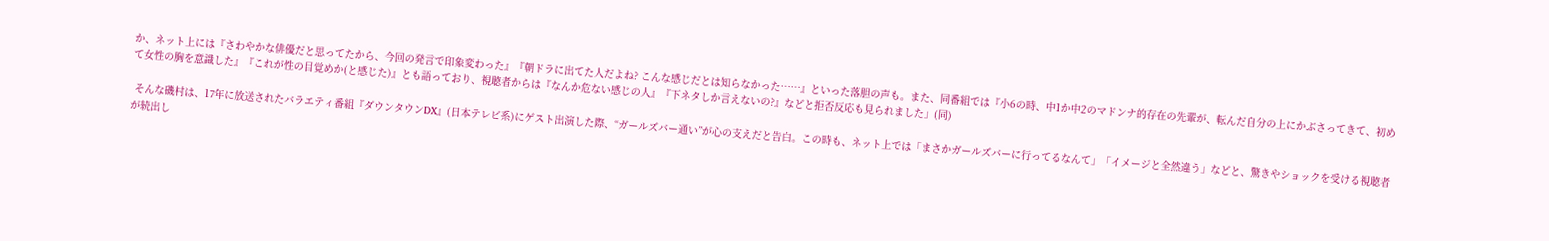か、ネット上には『さわやかな俳優だと思ってたから、今回の発言で印象変わった』『朝ドラに出てた人だよね? こんな感じだとは知らなかった……』といった落胆の声も。また、同番組では『小6の時、中1か中2のマドンナ的存在の先輩が、転んだ自分の上にかぶさってきて、初めて女性の胸を意識した』『これが性の目覚めか(と感じた)』とも語っており、視聴者からは『なんか危ない感じの人』『下ネタしか言えないの?』などと拒否反応も見られました」(同)

 そんな磯村は、17年に放送されたバラエティ番組『ダウンタウンDX』(日本テレビ系)にゲスト出演した際、“ガールズバー通い”が心の支えだと告白。この時も、ネット上では「まさかガールズバーに行ってるなんて」「イメージと全然違う」などと、驚きやショックを受ける視聴者が続出し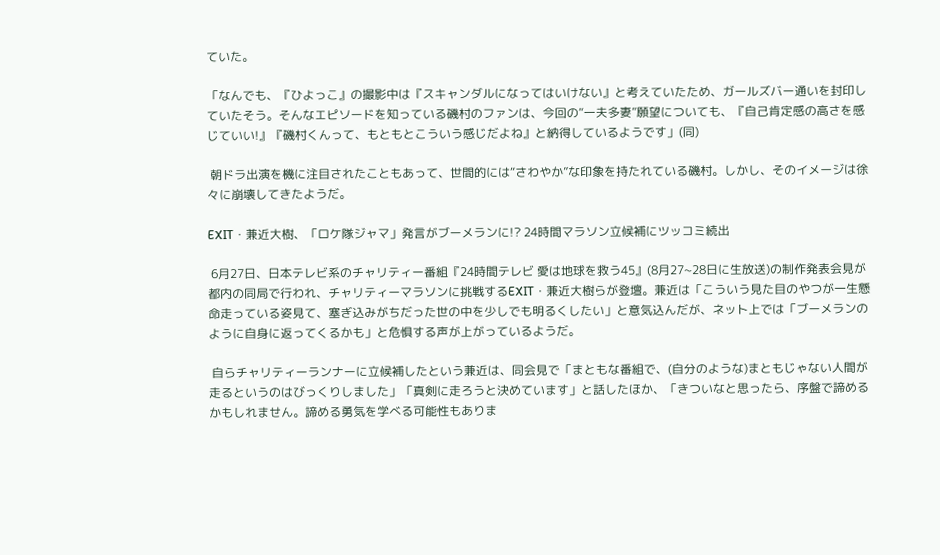ていた。

「なんでも、『ひよっこ』の撮影中は『スキャンダルになってはいけない』と考えていたため、ガールズバー通いを封印していたそう。そんなエピソードを知っている磯村のファンは、今回の“一夫多妻”願望についても、『自己肯定感の高さを感じていい!』『磯村くんって、もともとこういう感じだよね』と納得しているようです」(同)

 朝ドラ出演を機に注目されたこともあって、世間的には“さわやか”な印象を持たれている磯村。しかし、そのイメージは徐々に崩壊してきたようだ。

EXIT・兼近大樹、「ロケ隊ジャマ」発言がブーメランに!? 24時間マラソン立候補にツッコミ続出

 6月27日、日本テレビ系のチャリティー番組『24時間テレビ 愛は地球を救う45』(8月27~28日に生放送)の制作発表会見が都内の同局で行われ、チャリティーマラソンに挑戦するEXIT・兼近大樹らが登壇。兼近は「こういう見た目のやつが一生懸命走っている姿見て、塞ぎ込みがちだった世の中を少しでも明るくしたい」と意気込んだが、ネット上では「ブーメランのように自身に返ってくるかも」と危惧する声が上がっているようだ。

 自らチャリティーランナーに立候補したという兼近は、同会見で「まともな番組で、(自分のような)まともじゃない人間が走るというのはびっくりしました」「真剣に走ろうと決めています」と話したほか、「きついなと思ったら、序盤で諦めるかもしれません。諦める勇気を学べる可能性もありま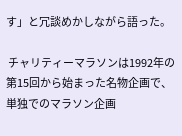す」と冗談めかしながら語った。

 チャリティーマラソンは1992年の第15回から始まった名物企画で、単独でのマラソン企画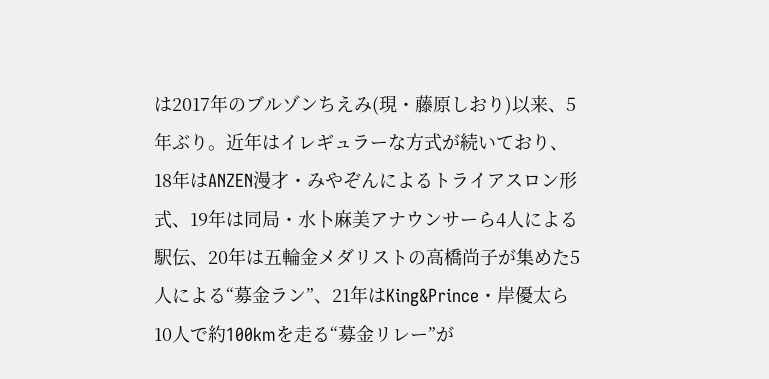は2017年のブルゾンちえみ(現・藤原しおり)以来、5年ぶり。近年はイレギュラーな方式が続いており、18年はANZEN漫才・みやぞんによるトライアスロン形式、19年は同局・水卜麻美アナウンサーら4人による駅伝、20年は五輪金メダリストの高橋尚子が集めた5人による“募金ラン”、21年はKing&Prince・岸優太ら10人で約100kmを走る“募金リレー”が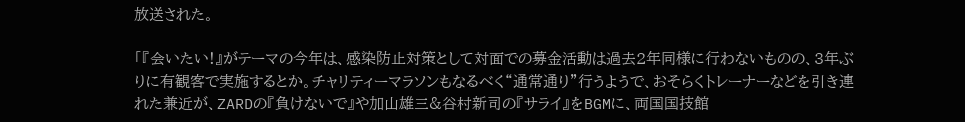放送された。

「『会いたい!』がテーマの今年は、感染防止対策として対面での募金活動は過去2年同様に行わないものの、3年ぶりに有観客で実施するとか。チャリティーマラソンもなるべく“通常通り”行うようで、おそらくトレーナーなどを引き連れた兼近が、ZARDの『負けないで』や加山雄三&谷村新司の『サライ』をBGMに、両国国技館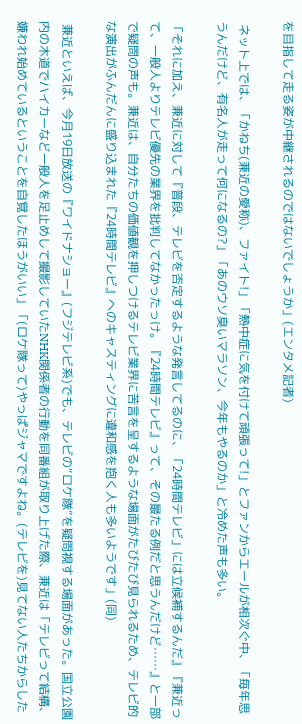を目指して走る姿が中継されるのではないでしょうか」(エンタメ記者)

 ネット上では、「かねち(兼近の愛称)、ファイト!」「熱中症に気を付けて頑張って!」とファンからエールが相次ぐ中、「毎年思うんだけど、有名人が走って何になるの?」「あのウソ臭いマラソン、今年もやるのか」と冷めた声も多い。

「それに加え、兼近に対して『普段、テレビを否定するような発言してるのに、「24時間テレビ」には立候補するんだ』『兼近って、一般人よりテレビ優先の業界を批判してなかったっけ。『24時間テレビ』って、その最たる例だと思うんだけど……』と一部で疑問の声も。兼近は、自分たちの価値観を押しつけるテレビ業界に苦言を呈するような場面がたびたび見られるため、テレビ的な演出がふんだんに盛り込まれた『24時間テレビ』へのキャスティングに違和感を抱く人も多いようです」(同)

 兼近といえば、今月19日放送の『ワイドナショー』(フジテレビ系)でも、テレビの“ロケ隊”を疑問視する場面があった。国立公園内の木道でハイカーなど一般人を足止めして撮影していたNHK関係者の行動を同番組が取り上げた際、兼近は「テレビって結構、嫌われ始めているということを自覚したほうがいい」「(ロケ隊って)やっぱジャマですよね。(テレビを)見てない人たちからした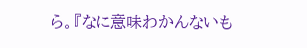ら。『なに意味わかんないも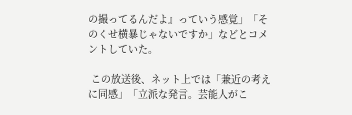の撮ってるんだよ』っていう感覚」「そのくせ横暴じゃないですか」などとコメントしていた。

 この放送後、ネット上では「兼近の考えに同感」「立派な発言。芸能人がこ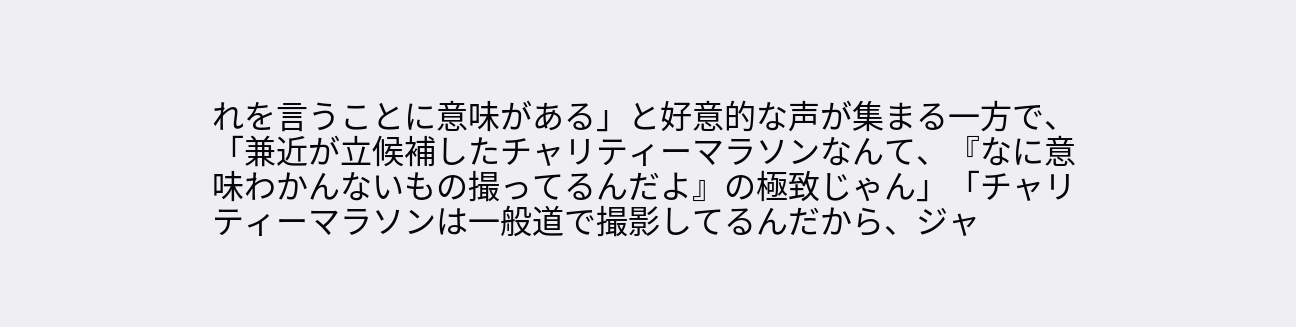れを言うことに意味がある」と好意的な声が集まる一方で、「兼近が立候補したチャリティーマラソンなんて、『なに意味わかんないもの撮ってるんだよ』の極致じゃん」「チャリティーマラソンは一般道で撮影してるんだから、ジャ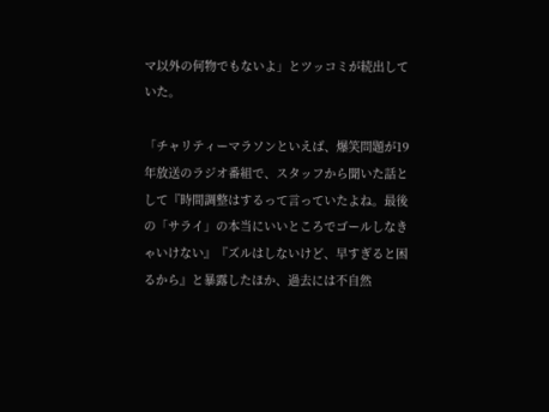マ以外の何物でもないよ」とツッコミが続出していた。

「チャリティーマラソンといえば、爆笑問題が19年放送のラジオ番組で、スタッフから聞いた話として『時間調整はするって言っていたよね。最後の「サライ」の本当にいいところでゴールしなきゃいけない』『ズルはしないけど、早すぎると困るから』と暴露したほか、過去には不自然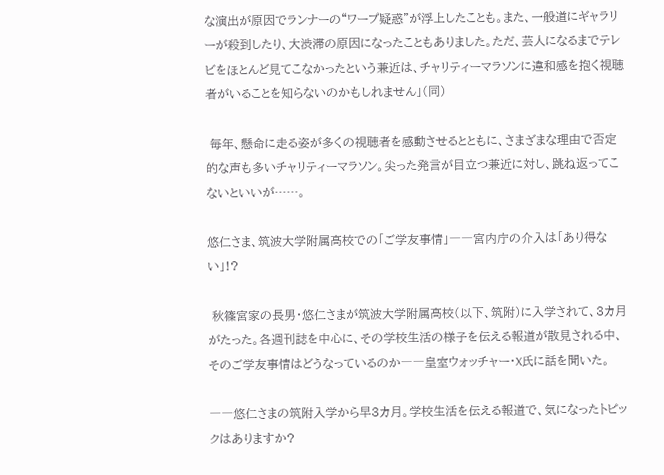な演出が原因でランナーの“ワープ疑惑”が浮上したことも。また、一般道にギャラリーが殺到したり、大渋滞の原因になったこともありました。ただ、芸人になるまでテレビをほとんど見てこなかったという兼近は、チャリティーマラソンに違和感を抱く視聴者がいることを知らないのかもしれません」(同)

 毎年、懸命に走る姿が多くの視聴者を感動させるとともに、さまざまな理由で否定的な声も多いチャリティーマラソン。尖った発言が目立つ兼近に対し、跳ね返ってこないといいが……。

悠仁さま、筑波大学附属高校での「ご学友事情」――宮内庁の介入は「あり得ない」!?

 秋篠宮家の長男・悠仁さまが筑波大学附属高校(以下、筑附)に入学されて、3カ月がたった。各週刊誌を中心に、その学校生活の様子を伝える報道が散見される中、そのご学友事情はどうなっているのか――皇室ウォッチャー・X氏に話を聞いた。

――悠仁さまの筑附入学から早3カ月。学校生活を伝える報道で、気になったトピックはありますか?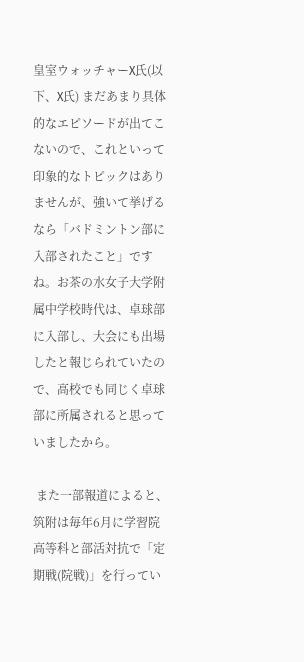皇室ウォッチャーX氏(以下、X氏) まだあまり具体的なエピソードが出てこないので、これといって印象的なトピックはありませんが、強いて挙げるなら「バドミントン部に入部されたこと」ですね。お茶の水女子大学附属中学校時代は、卓球部に入部し、大会にも出場したと報じられていたので、高校でも同じく卓球部に所属されると思っていましたから。

 また一部報道によると、筑附は毎年6月に学習院高等科と部活対抗で「定期戦(院戦)」を行ってい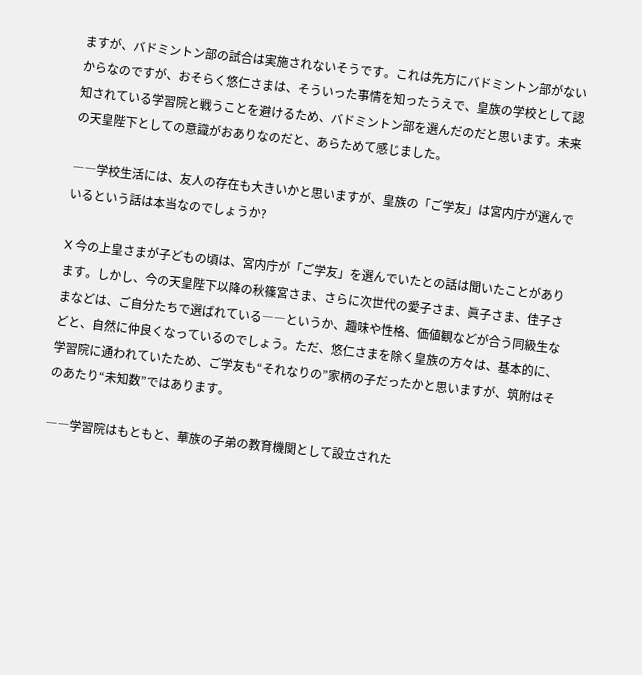ますが、バドミントン部の試合は実施されないそうです。これは先方にバドミントン部がないからなのですが、おそらく悠仁さまは、そういった事情を知ったうえで、皇族の学校として認知されている学習院と戦うことを避けるため、バドミントン部を選んだのだと思います。未来の天皇陛下としての意識がおありなのだと、あらためて感じました。

――学校生活には、友人の存在も大きいかと思いますが、皇族の「ご学友」は宮内庁が選んでいるという話は本当なのでしょうか?

X 今の上皇さまが子どもの頃は、宮内庁が「ご学友」を選んでいたとの話は聞いたことがあります。しかし、今の天皇陛下以降の秋篠宮さま、さらに次世代の愛子さま、眞子さま、佳子さまなどは、ご自分たちで選ばれている――というか、趣味や性格、価値観などが合う同級生などと、自然に仲良くなっているのでしょう。ただ、悠仁さまを除く皇族の方々は、基本的に、学習院に通われていたため、ご学友も“それなりの”家柄の子だったかと思いますが、筑附はそのあたり“未知数”ではあります。

――学習院はもともと、華族の子弟の教育機関として設立された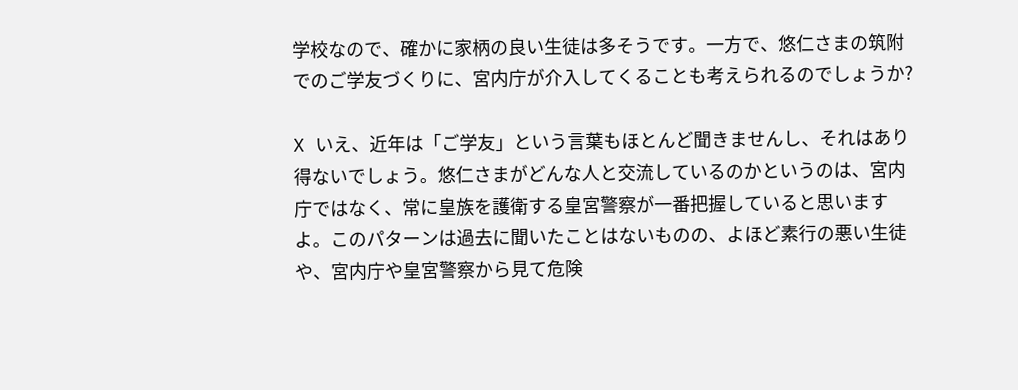学校なので、確かに家柄の良い生徒は多そうです。一方で、悠仁さまの筑附でのご学友づくりに、宮内庁が介入してくることも考えられるのでしょうか?

X いえ、近年は「ご学友」という言葉もほとんど聞きませんし、それはあり得ないでしょう。悠仁さまがどんな人と交流しているのかというのは、宮内庁ではなく、常に皇族を護衛する皇宮警察が一番把握していると思いますよ。このパターンは過去に聞いたことはないものの、よほど素行の悪い生徒や、宮内庁や皇宮警察から見て危険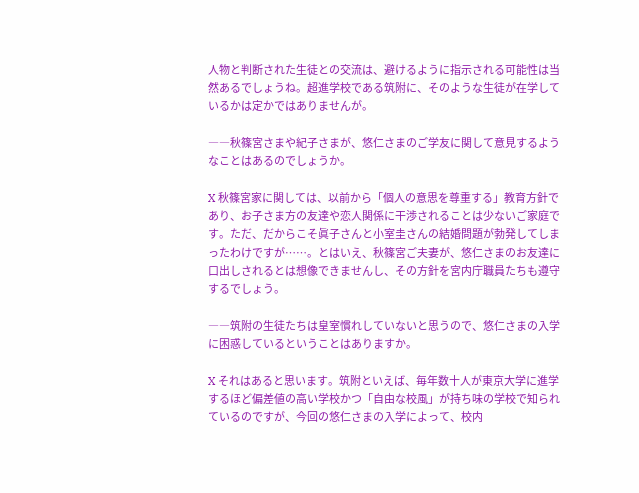人物と判断された生徒との交流は、避けるように指示される可能性は当然あるでしょうね。超進学校である筑附に、そのような生徒が在学しているかは定かではありませんが。

――秋篠宮さまや紀子さまが、悠仁さまのご学友に関して意見するようなことはあるのでしょうか。

X 秋篠宮家に関しては、以前から「個人の意思を尊重する」教育方針であり、お子さま方の友達や恋人関係に干渉されることは少ないご家庭です。ただ、だからこそ眞子さんと小室圭さんの結婚問題が勃発してしまったわけですが……。とはいえ、秋篠宮ご夫妻が、悠仁さまのお友達に口出しされるとは想像できませんし、その方針を宮内庁職員たちも遵守するでしょう。

――筑附の生徒たちは皇室慣れしていないと思うので、悠仁さまの入学に困惑しているということはありますか。

X それはあると思います。筑附といえば、毎年数十人が東京大学に進学するほど偏差値の高い学校かつ「自由な校風」が持ち味の学校で知られているのですが、今回の悠仁さまの入学によって、校内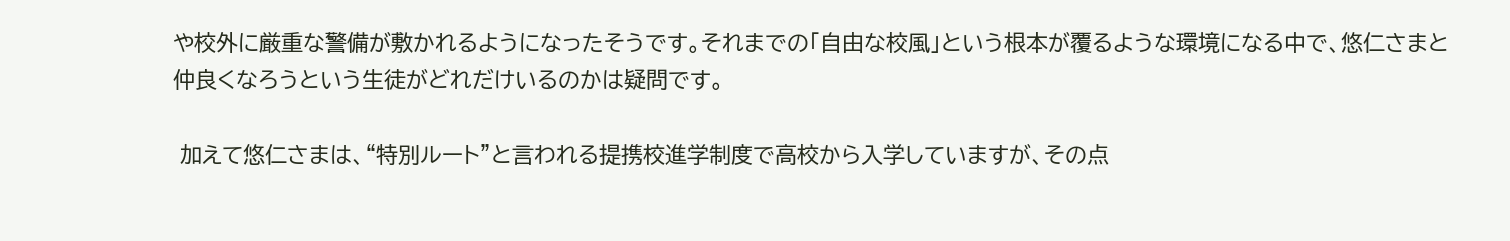や校外に厳重な警備が敷かれるようになったそうです。それまでの「自由な校風」という根本が覆るような環境になる中で、悠仁さまと仲良くなろうという生徒がどれだけいるのかは疑問です。

 加えて悠仁さまは、“特別ルート”と言われる提携校進学制度で高校から入学していますが、その点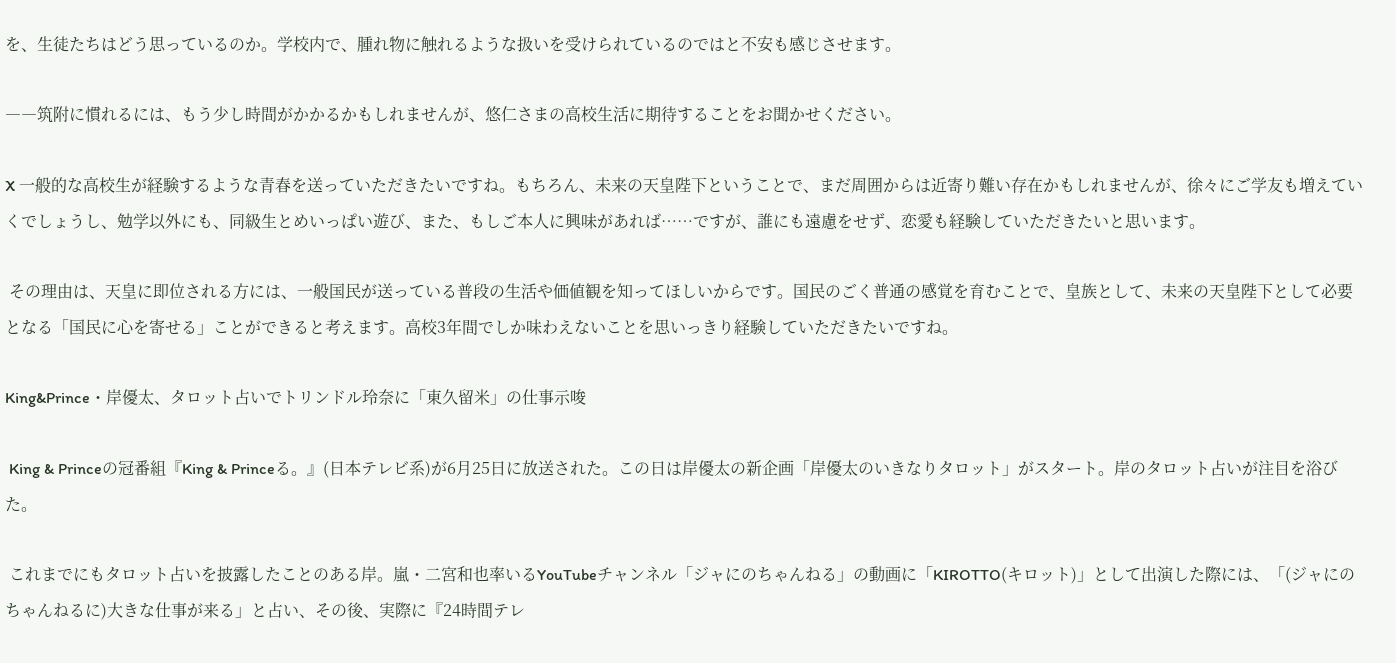を、生徒たちはどう思っているのか。学校内で、腫れ物に触れるような扱いを受けられているのではと不安も感じさせます。

――筑附に慣れるには、もう少し時間がかかるかもしれませんが、悠仁さまの高校生活に期待することをお聞かせください。

X 一般的な高校生が経験するような青春を送っていただきたいですね。もちろん、未来の天皇陛下ということで、まだ周囲からは近寄り難い存在かもしれませんが、徐々にご学友も増えていくでしょうし、勉学以外にも、同級生とめいっぱい遊び、また、もしご本人に興味があれば……ですが、誰にも遠慮をせず、恋愛も経験していただきたいと思います。

 その理由は、天皇に即位される方には、一般国民が送っている普段の生活や価値観を知ってほしいからです。国民のごく普通の感覚を育むことで、皇族として、未来の天皇陛下として必要となる「国民に心を寄せる」ことができると考えます。高校3年間でしか味わえないことを思いっきり経験していただきたいですね。

King&Prince・岸優太、タロット占いでトリンドル玲奈に「東久留米」の仕事示唆

 King & Princeの冠番組『King & Princeる。』(日本テレビ系)が6月25日に放送された。この日は岸優太の新企画「岸優太のいきなりタロット」がスタート。岸のタロット占いが注目を浴びた。

 これまでにもタロット占いを披露したことのある岸。嵐・二宮和也率いるYouTubeチャンネル「ジャにのちゃんねる」の動画に「KIROTTO(キロット)」として出演した際には、「(ジャにのちゃんねるに)大きな仕事が来る」と占い、その後、実際に『24時間テレ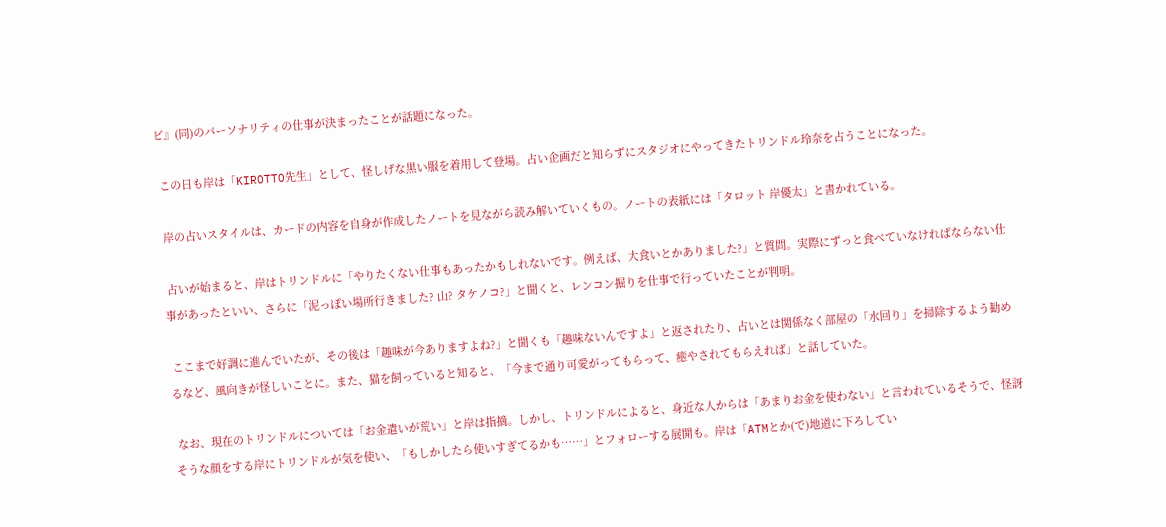ビ』(同)のパーソナリティの仕事が決まったことが話題になった。

 この日も岸は「KIROTTO先生」として、怪しげな黒い服を着用して登場。占い企画だと知らずにスタジオにやってきたトリンドル玲奈を占うことになった。

 岸の占いスタイルは、カードの内容を自身が作成したノートを見ながら読み解いていくもの。ノートの表紙には「タロット 岸優太」と書かれている。

 占いが始まると、岸はトリンドルに「やりたくない仕事もあったかもしれないです。例えば、大食いとかありました?」と質問。実際にずっと食べていなければならない仕事があったといい、さらに「泥っぽい場所行きました? 山? タケノコ?」と聞くと、レンコン掘りを仕事で行っていたことが判明。

 ここまで好調に進んでいたが、その後は「趣味が今ありますよね?」と聞くも「趣味ないんですよ」と返されたり、占いとは関係なく部屋の「水回り」を掃除するよう勧めるなど、風向きが怪しいことに。また、猫を飼っていると知ると、「今まで通り可愛がってもらって、癒やされてもらえれば」と話していた。

 なお、現在のトリンドルについては「お金遣いが荒い」と岸は指摘。しかし、トリンドルによると、身近な人からは「あまりお金を使わない」と言われているそうで、怪訝そうな顔をする岸にトリンドルが気を使い、「もしかしたら使いすぎてるかも……」とフォローする展開も。岸は「ATMとか(で)地道に下ろしてい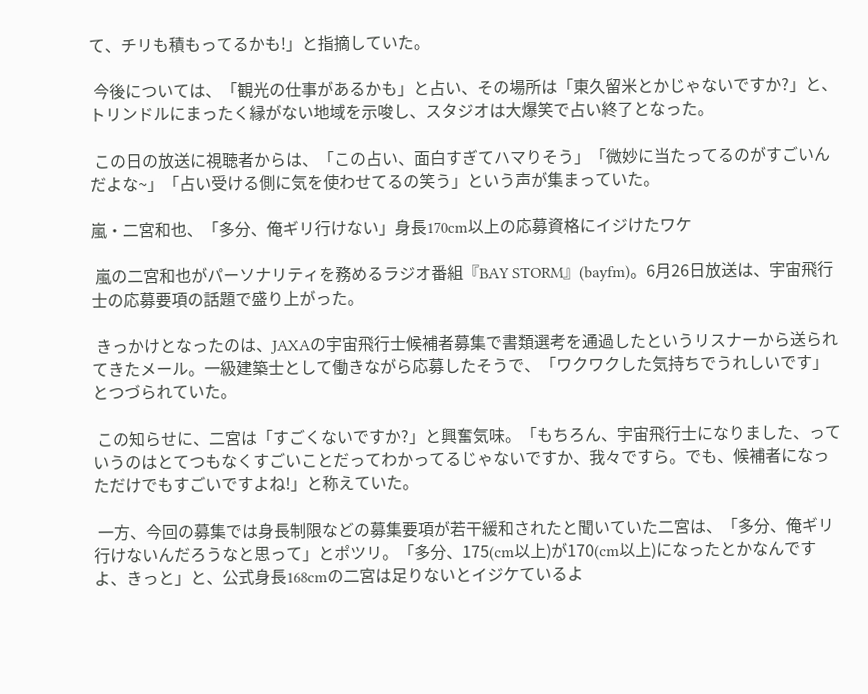て、チリも積もってるかも!」と指摘していた。

 今後については、「観光の仕事があるかも」と占い、その場所は「東久留米とかじゃないですか?」と、トリンドルにまったく縁がない地域を示唆し、スタジオは大爆笑で占い終了となった。

 この日の放送に視聴者からは、「この占い、面白すぎてハマりそう」「微妙に当たってるのがすごいんだよな~」「占い受ける側に気を使わせてるの笑う」という声が集まっていた。

嵐・二宮和也、「多分、俺ギリ行けない」身長170cm以上の応募資格にイジけたワケ

 嵐の二宮和也がパーソナリティを務めるラジオ番組『BAY STORM』(bayfm)。6月26日放送は、宇宙飛行士の応募要項の話題で盛り上がった。

 きっかけとなったのは、JAXAの宇宙飛行士候補者募集で書類選考を通過したというリスナーから送られてきたメール。一級建築士として働きながら応募したそうで、「ワクワクした気持ちでうれしいです」とつづられていた。

 この知らせに、二宮は「すごくないですか?」と興奮気味。「もちろん、宇宙飛行士になりました、っていうのはとてつもなくすごいことだってわかってるじゃないですか、我々ですら。でも、候補者になっただけでもすごいですよね!」と称えていた。

 一方、今回の募集では身長制限などの募集要項が若干緩和されたと聞いていた二宮は、「多分、俺ギリ行けないんだろうなと思って」とポツリ。「多分、175(cm以上)が170(cm以上)になったとかなんですよ、きっと」と、公式身長168cmの二宮は足りないとイジケているよ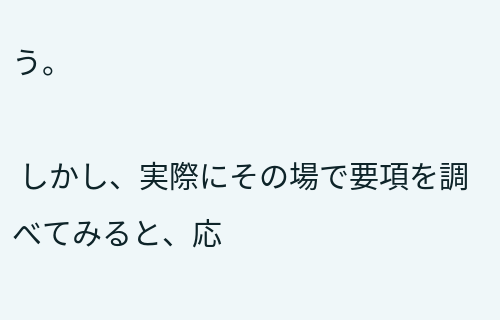う。

 しかし、実際にその場で要項を調べてみると、応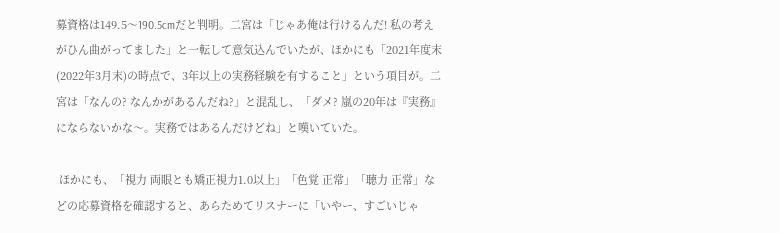募資格は149.5〜190.5cmだと判明。二宮は「じゃあ俺は行けるんだ! 私の考えがひん曲がってました」と一転して意気込んでいたが、ほかにも「2021年度末(2022年3月末)の時点で、3年以上の実務経験を有すること」という項目が。二宮は「なんの? なんかがあるんだね?」と混乱し、「ダメ? 嵐の20年は『実務』にならないかな〜。実務ではあるんだけどね」と嘆いていた。

 ほかにも、「視力 両眼とも矯正視力1.0以上」「色覚 正常」「聴力 正常」などの応募資格を確認すると、あらためてリスナーに「いやー、すごいじゃ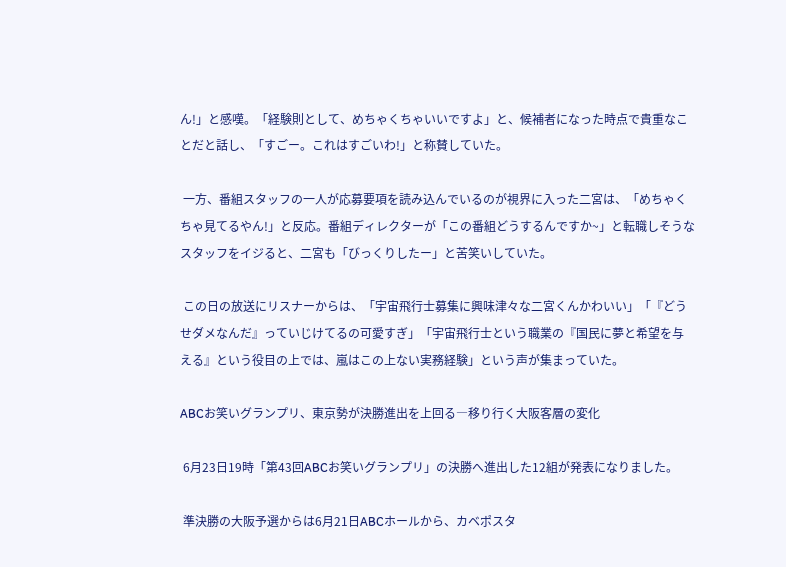ん!」と感嘆。「経験則として、めちゃくちゃいいですよ」と、候補者になった時点で貴重なことだと話し、「すごー。これはすごいわ!」と称賛していた。

 一方、番組スタッフの一人が応募要項を読み込んでいるのが視界に入った二宮は、「めちゃくちゃ見てるやん!」と反応。番組ディレクターが「この番組どうするんですか~」と転職しそうなスタッフをイジると、二宮も「びっくりしたー」と苦笑いしていた。

 この日の放送にリスナーからは、「宇宙飛行士募集に興味津々な二宮くんかわいい」「『どうせダメなんだ』っていじけてるの可愛すぎ」「宇宙飛行士という職業の『国民に夢と希望を与える』という役目の上では、嵐はこの上ない実務経験」という声が集まっていた。

ABCお笑いグランプリ、東京勢が決勝進出を上回る―移り行く大阪客層の変化

 6月23日19時「第43回ABCお笑いグランプリ」の決勝へ進出した12組が発表になりました。

 準決勝の大阪予選からは6月21日ABCホールから、カベポスタ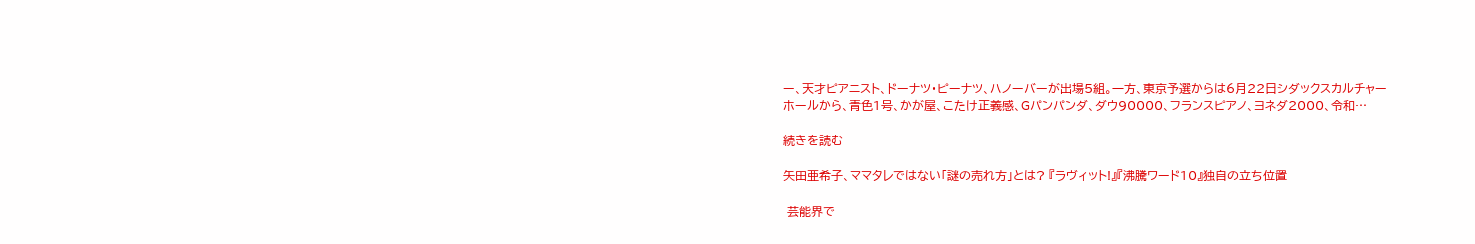ー、天才ピアニスト、ドーナツ・ピーナツ、ハノーバーが出場5組。一方、東京予選からは6月22日シダックスカルチャーホールから、青色1号、かが屋、こたけ正義感、Gパンパンダ、ダウ90000、フランスピアノ、ヨネダ2000、令和…

続きを読む

矢田亜希子、ママタレではない「謎の売れ方」とは? 『ラヴィット!』『沸騰ワード10』独自の立ち位置

 芸能界で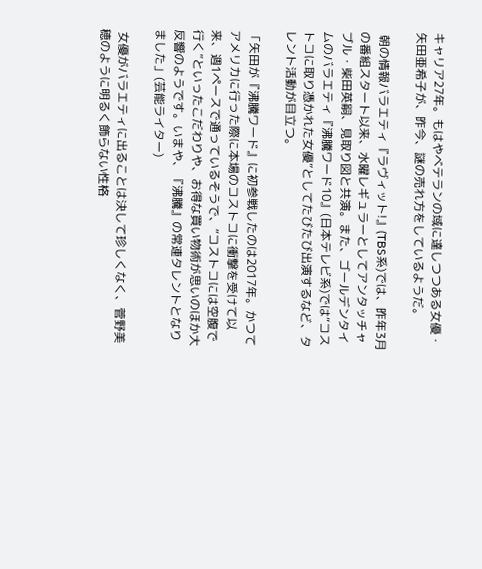キャリア27年。もはやベテランの域に達しつつある女優・矢田亜希子が、昨今、謎の売れ方をしているようだ。

 朝の情報バラエティ『ラヴィット!』(TBS系)では、昨年3月の番組スタート以来、水曜レギュラーとしてアンタッチャブル・柴田英嗣、見取り図と共演。また、ゴールデンタイムのバラエティ『沸騰ワード10』(日本テレビ系)では“コストコに取り憑かれた女優”としてたびたび出演するなど、タレント活動が目立つ。

「矢田が『沸騰ワード』に初参戦したのは2017年。かつてアメリカに行った際に本場のコストコに衝撃を受けて以来、週1ペースで通っているそうで、“コストコには空腹で行く”といったこだわりや、お得な買い物術が思いのほか大反響のようです。いまや、『沸騰』の常連タレントとなりました」(芸能ライター)

 女優がバラエティに出ることは決して珍しくなく、菅野美穂のように明るく飾らない性格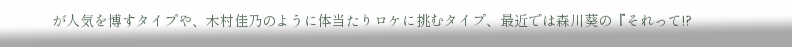が人気を博すタイプや、木村佳乃のように体当たりロケに挑むタイプ、最近では森川葵の『それって!?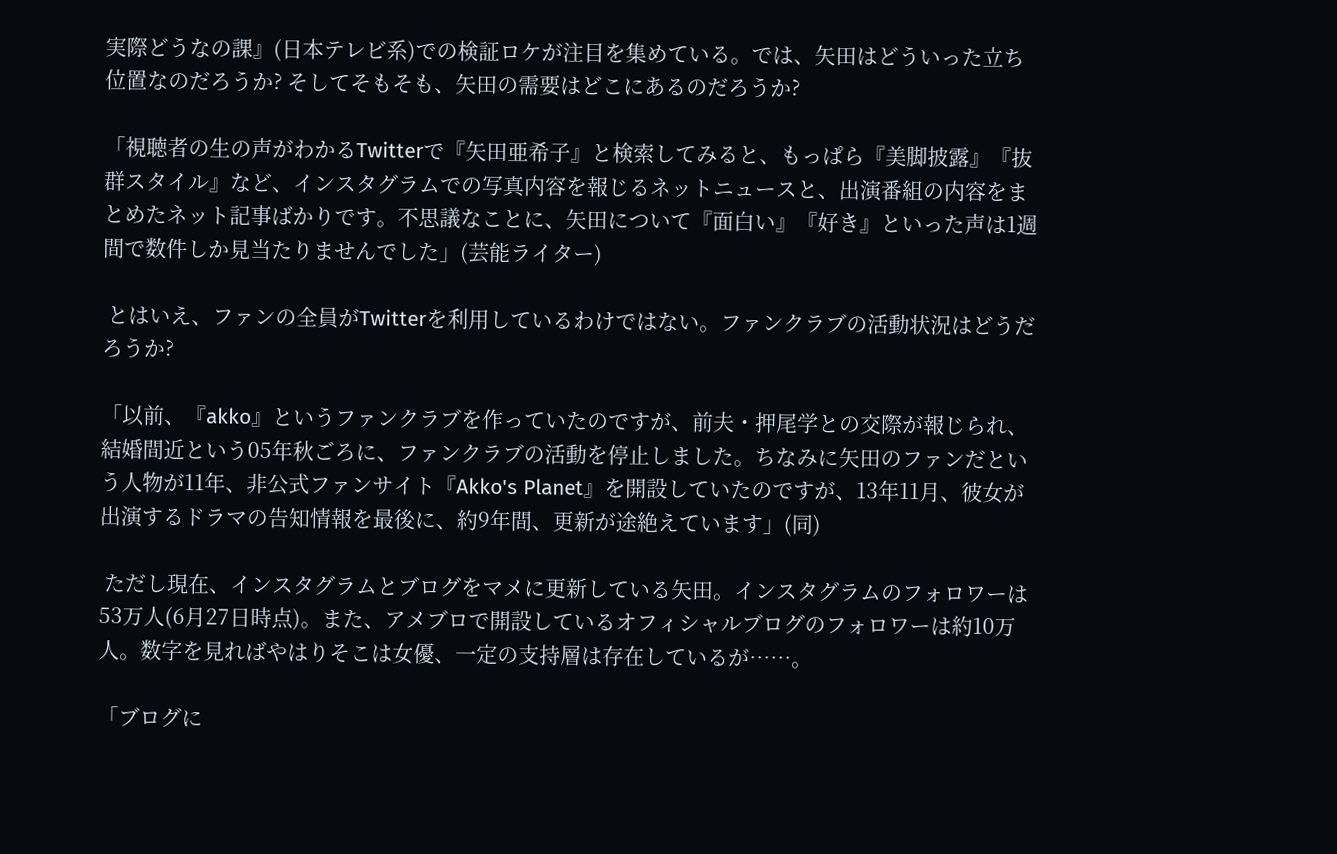実際どうなの課』(日本テレビ系)での検証ロケが注目を集めている。では、矢田はどういった立ち位置なのだろうか? そしてそもそも、矢田の需要はどこにあるのだろうか?

「視聴者の生の声がわかるTwitterで『矢田亜希子』と検索してみると、もっぱら『美脚披露』『抜群スタイル』など、インスタグラムでの写真内容を報じるネットニュースと、出演番組の内容をまとめたネット記事ばかりです。不思議なことに、矢田について『面白い』『好き』といった声は1週間で数件しか見当たりませんでした」(芸能ライター)

 とはいえ、ファンの全員がTwitterを利用しているわけではない。ファンクラブの活動状況はどうだろうか?

「以前、『akko』というファンクラブを作っていたのですが、前夫・押尾学との交際が報じられ、結婚間近という05年秋ごろに、ファンクラブの活動を停止しました。ちなみに矢田のファンだという人物が11年、非公式ファンサイト『Akko's Planet』を開設していたのですが、13年11月、彼女が出演するドラマの告知情報を最後に、約9年間、更新が途絶えています」(同)

 ただし現在、インスタグラムとブログをマメに更新している矢田。インスタグラムのフォロワーは53万人(6月27日時点)。また、アメブロで開設しているオフィシャルブログのフォロワーは約10万人。数字を見ればやはりそこは女優、一定の支持層は存在しているが……。

「ブログに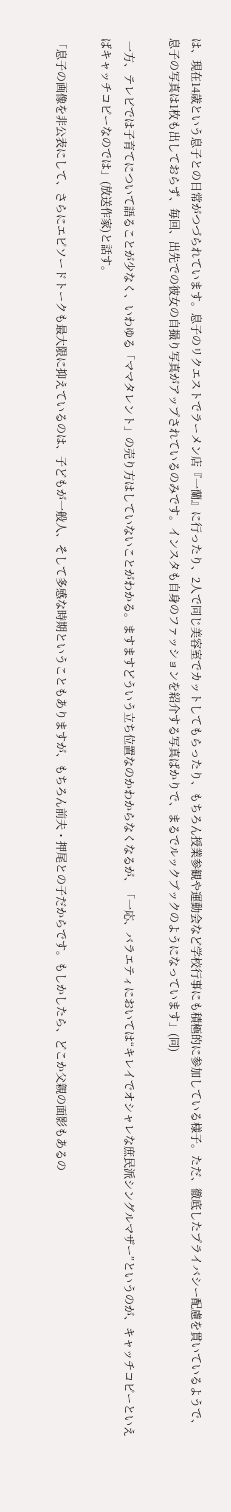は、現在14歳という息子との日常がつづられています。息子のリクエストでラーメン店『一蘭』に行ったり、2人で同じ美容室でカットしてもらったり、もちろん授業参観や運動会など学校行事にも積極的に参加している様子。ただ、徹底したプライバシー配慮を貫いているようで、息子の写真は1枚も出しておらず、毎回、出先での彼女の自撮り写真がアップされているのみです。インスタも自身のファッションを紹介する写真ばかりで、まるでルックブックのようになっています」(同)

 一方、テレビでは子育てについて語ることが少なく、いわゆる「ママタレント」の売り方はしていないことがわかる。ますますどういう立ち位置なのかわからなくなるが、「一応、バラエティにおいては“キレイでオシャレな庶民派シングルマザー”というのが、キャッチコピーといえばキャッチコピーなのでは」(放送作家)と話す。

「息子の画像を非公表にして、さらにエピソードトークも最大限に抑えているのは、子どもが一般人、そして多感な時期ということもありますが、もちろん前夫・押尾との子だからです。もしかしたら、どこか父親の面影もあるの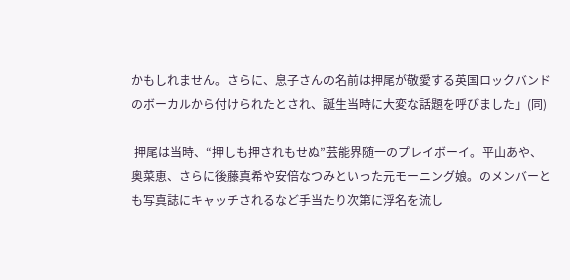かもしれません。さらに、息子さんの名前は押尾が敬愛する英国ロックバンドのボーカルから付けられたとされ、誕生当時に大変な話題を呼びました」(同)

 押尾は当時、“押しも押されもせぬ”芸能界随一のプレイボーイ。平山あや、奥菜恵、さらに後藤真希や安倍なつみといった元モーニング娘。のメンバーとも写真誌にキャッチされるなど手当たり次第に浮名を流し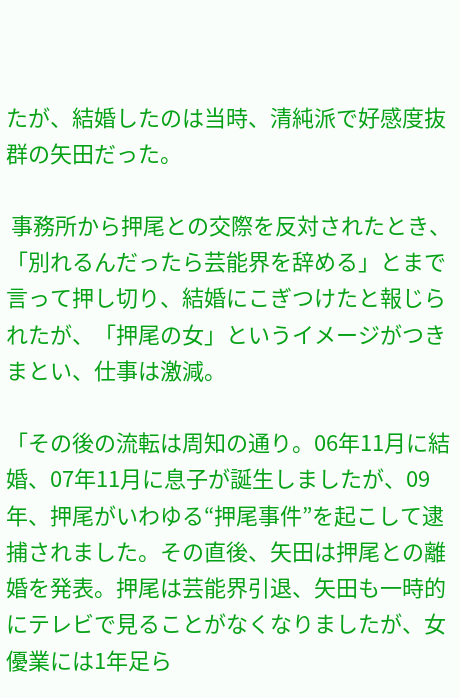たが、結婚したのは当時、清純派で好感度抜群の矢田だった。

 事務所から押尾との交際を反対されたとき、「別れるんだったら芸能界を辞める」とまで言って押し切り、結婚にこぎつけたと報じられたが、「押尾の女」というイメージがつきまとい、仕事は激減。

「その後の流転は周知の通り。06年11月に結婚、07年11月に息子が誕生しましたが、09年、押尾がいわゆる“押尾事件”を起こして逮捕されました。その直後、矢田は押尾との離婚を発表。押尾は芸能界引退、矢田も一時的にテレビで見ることがなくなりましたが、女優業には1年足ら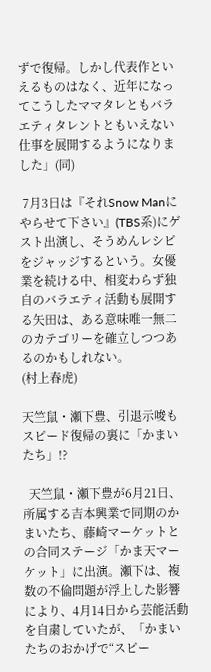ずで復帰。しかし代表作といえるものはなく、近年になってこうしたママタレともバラエティタレントともいえない仕事を展開するようになりました」(同)

 7月3日は『それSnow Manにやらせて下さい』(TBS系)にゲスト出演し、そうめんレシピをジャッジするという。女優業を続ける中、相変わらず独自のバラエティ活動も展開する矢田は、ある意味唯一無二のカテゴリーを確立しつつあるのかもしれない。
(村上春虎)

天竺鼠・瀬下豊、引退示唆もスピード復帰の裏に「かまいたち」!?

  天竺鼠・瀬下豊が6月21日、所属する吉本興業で同期のかまいたち、藤崎マーケットとの合同ステージ「かま天マーケット」に出演。瀬下は、複数の不倫問題が浮上した影響により、4月14日から芸能活動を自粛していたが、「かまいたちのおかげで“スピー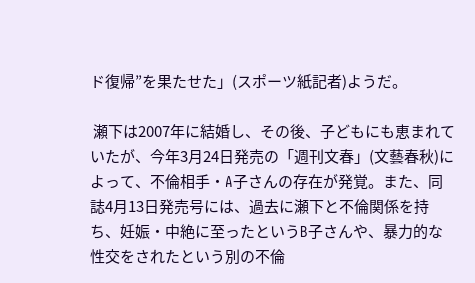ド復帰”を果たせた」(スポーツ紙記者)ようだ。

 瀬下は2007年に結婚し、その後、子どもにも恵まれていたが、今年3月24日発売の「週刊文春」(文藝春秋)によって、不倫相手・A子さんの存在が発覚。また、同誌4月13日発売号には、過去に瀬下と不倫関係を持ち、妊娠・中絶に至ったというB子さんや、暴力的な性交をされたという別の不倫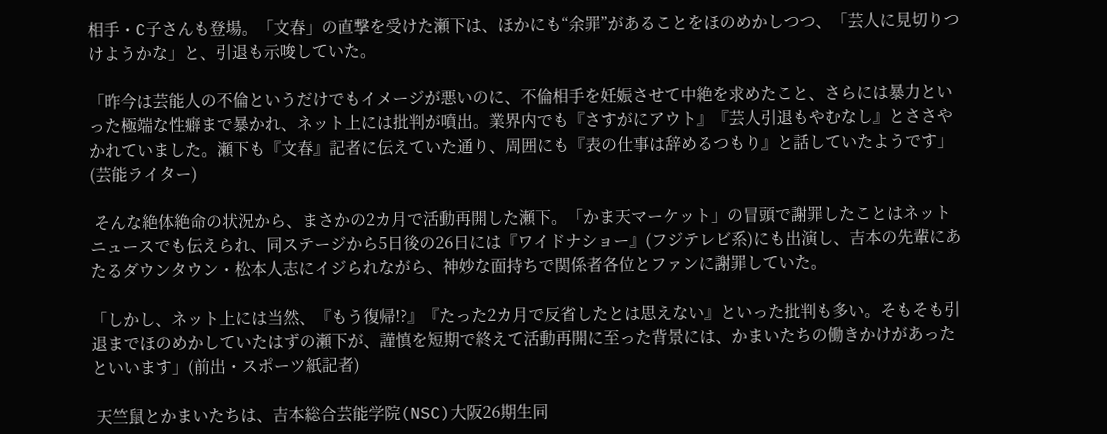相手・C子さんも登場。「文春」の直撃を受けた瀬下は、ほかにも“余罪”があることをほのめかしつつ、「芸人に見切りつけようかな」と、引退も示唆していた。

「昨今は芸能人の不倫というだけでもイメージが悪いのに、不倫相手を妊娠させて中絶を求めたこと、さらには暴力といった極端な性癖まで暴かれ、ネット上には批判が噴出。業界内でも『さすがにアウト』『芸人引退もやむなし』とささやかれていました。瀬下も『文春』記者に伝えていた通り、周囲にも『表の仕事は辞めるつもり』と話していたようです」(芸能ライター)

 そんな絶体絶命の状況から、まさかの2カ月で活動再開した瀬下。「かま天マーケット」の冒頭で謝罪したことはネットニュースでも伝えられ、同ステージから5日後の26日には『ワイドナショー』(フジテレビ系)にも出演し、吉本の先輩にあたるダウンタウン・松本人志にイジられながら、神妙な面持ちで関係者各位とファンに謝罪していた。

「しかし、ネット上には当然、『もう復帰!?』『たった2カ月で反省したとは思えない』といった批判も多い。そもそも引退までほのめかしていたはずの瀬下が、謹慎を短期で終えて活動再開に至った背景には、かまいたちの働きかけがあったといいます」(前出・スポーツ紙記者)

 天竺鼠とかまいたちは、吉本総合芸能学院(NSC)大阪26期生同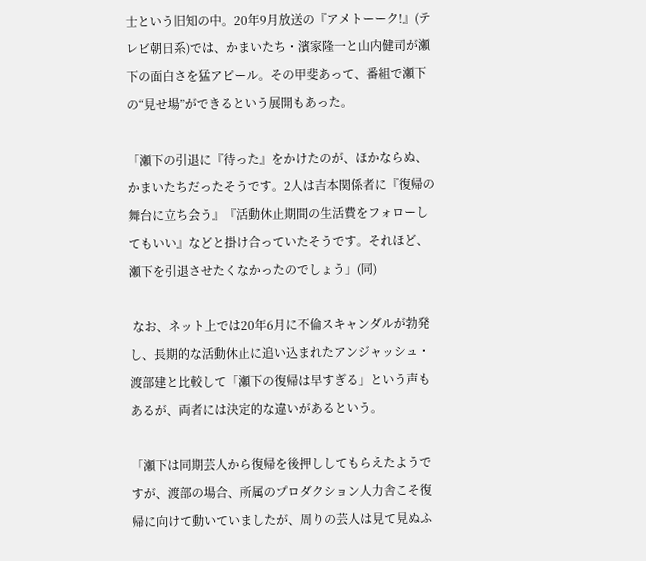士という旧知の中。20年9月放送の『アメトーーク!』(テレビ朝日系)では、かまいたち・濱家隆一と山内健司が瀬下の面白さを猛アピール。その甲斐あって、番組で瀬下の“見せ場”ができるという展開もあった。

「瀬下の引退に『待った』をかけたのが、ほかならぬ、かまいたちだったそうです。2人は吉本関係者に『復帰の舞台に立ち会う』『活動休止期間の生活費をフォローしてもいい』などと掛け合っていたそうです。それほど、瀬下を引退させたくなかったのでしょう」(同)

 なお、ネット上では20年6月に不倫スキャンダルが勃発し、長期的な活動休止に追い込まれたアンジャッシュ・渡部建と比較して「瀬下の復帰は早すぎる」という声もあるが、両者には決定的な違いがあるという。

「瀬下は同期芸人から復帰を後押ししてもらえたようですが、渡部の場合、所属のプロダクション人力舎こそ復帰に向けて動いていましたが、周りの芸人は見て見ぬふ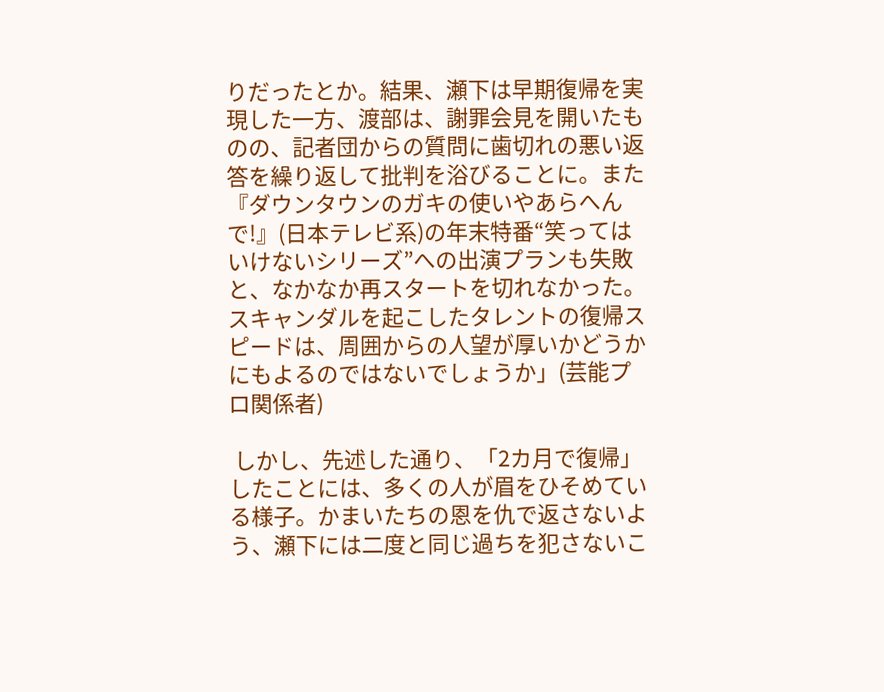りだったとか。結果、瀬下は早期復帰を実現した一方、渡部は、謝罪会見を開いたものの、記者団からの質問に歯切れの悪い返答を繰り返して批判を浴びることに。また『ダウンタウンのガキの使いやあらへんで!』(日本テレビ系)の年末特番“笑ってはいけないシリーズ”への出演プランも失敗と、なかなか再スタートを切れなかった。スキャンダルを起こしたタレントの復帰スピードは、周囲からの人望が厚いかどうかにもよるのではないでしょうか」(芸能プロ関係者)

 しかし、先述した通り、「2カ月で復帰」したことには、多くの人が眉をひそめている様子。かまいたちの恩を仇で返さないよう、瀬下には二度と同じ過ちを犯さないこ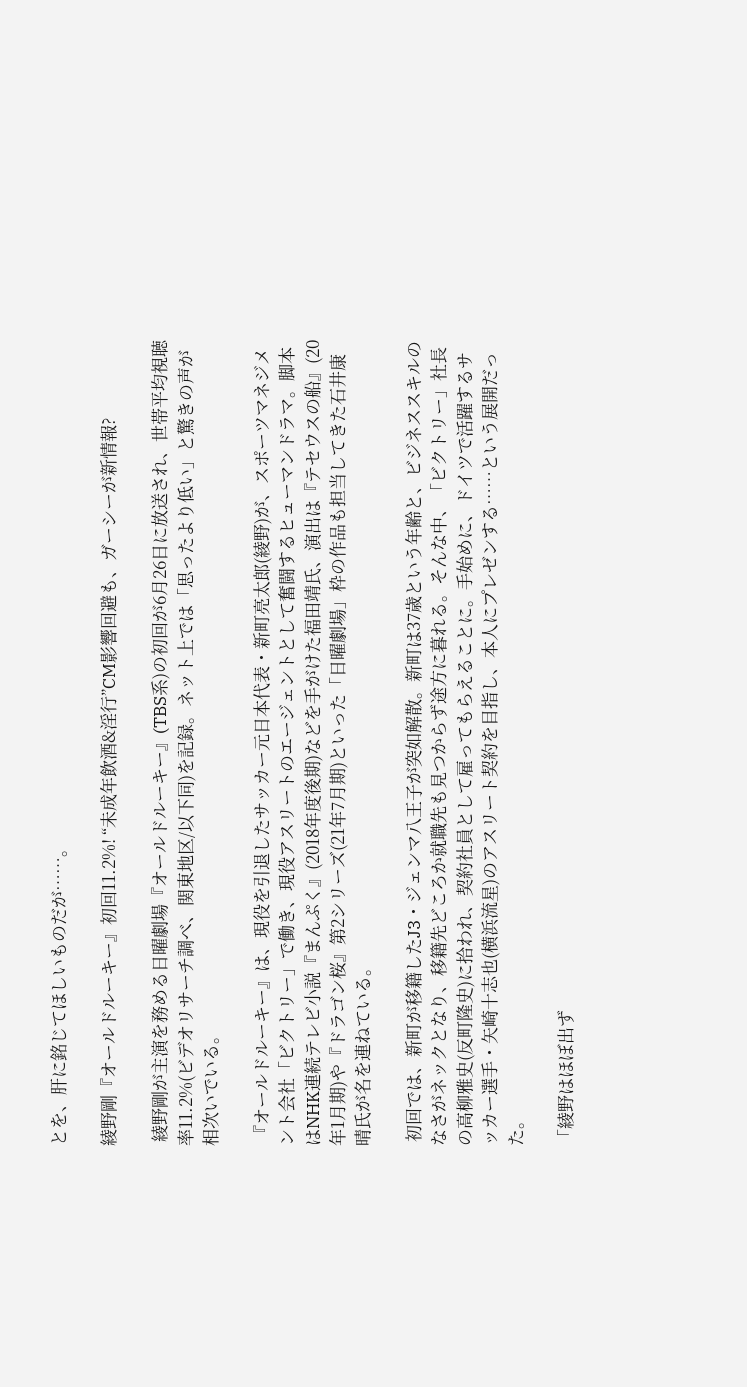とを、肝に銘じてほしいものだが……。

綾野剛『オールドルーキー』初回11.2%! “未成年飲酒&淫行”CM影響回避も、ガーシーが新情報?

 綾野剛が主演を務める日曜劇場『オールドルーキー』(TBS系)の初回が6月26日に放送され、世帯平均視聴率11.2%(ビデオリサーチ調べ、関東地区/以下同)を記録。ネット上では「思ったより低い」と驚きの声が相次いでいる。

 『オールドルーキー』は、現役を引退したサッカー元日本代表・新町亮太郎(綾野)が、スポーツマネジメント会社「ビクトリー」で働き、現役アスリートのエージェントとして奮闘するヒューマンドラマ。脚本はNHK連続テレビ小説『まんぷく』(2018年度後期)などを手がけた福田靖氏、演出は『テセウスの船』(20年1月期)や『ドラゴン桜』第2シリーズ(21年7月期)といった「日曜劇場」枠の作品も担当してきた石井康晴氏が名を連ねている。

 初回では、新町が移籍したJ3・ジェンマ八王子が突如解散。新町は37歳という年齢と、ビジネススキルのなさがネックとなり、移籍先どころか就職先も見つからず途方に暮れる。そんな中、「ビクトリー」社長の高柳雅史(反町隆史)に拾われ、契約社員として雇ってもらえることに。手始めに、ドイツで活躍するサッカー選手・矢崎十志也(横浜流星)のアスリート契約を目指し、本人にプレゼンする……という展開だった。

「綾野はほぼ出ず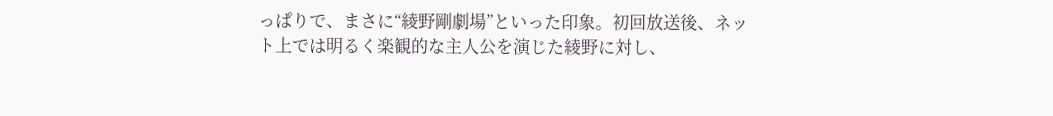っぱりで、まさに“綾野剛劇場”といった印象。初回放送後、ネット上では明るく楽観的な主人公を演じた綾野に対し、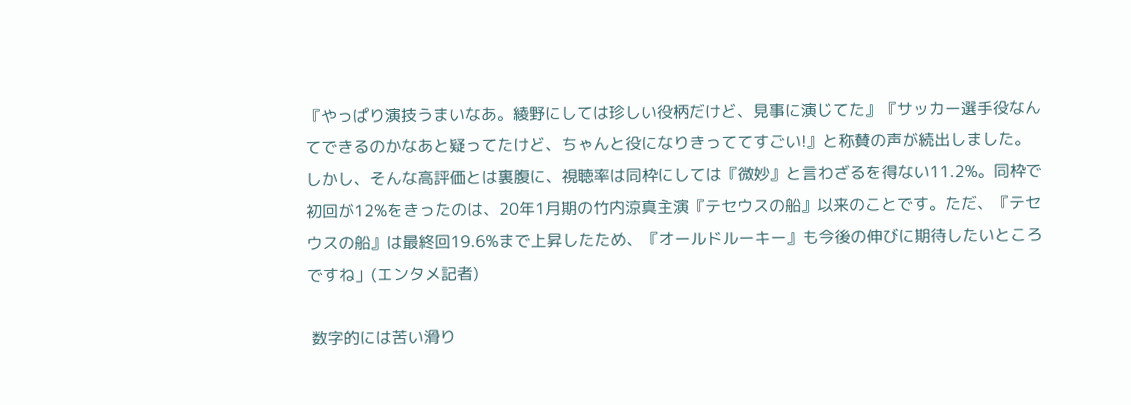『やっぱり演技うまいなあ。綾野にしては珍しい役柄だけど、見事に演じてた』『サッカー選手役なんてできるのかなあと疑ってたけど、ちゃんと役になりきっててすごい!』と称賛の声が続出しました。しかし、そんな高評価とは裏腹に、視聴率は同枠にしては『微妙』と言わざるを得ない11.2%。同枠で初回が12%をきったのは、20年1月期の竹内涼真主演『テセウスの船』以来のことです。ただ、『テセウスの船』は最終回19.6%まで上昇したため、『オールドルーキー』も今後の伸びに期待したいところですね」(エンタメ記者)

 数字的には苦い滑り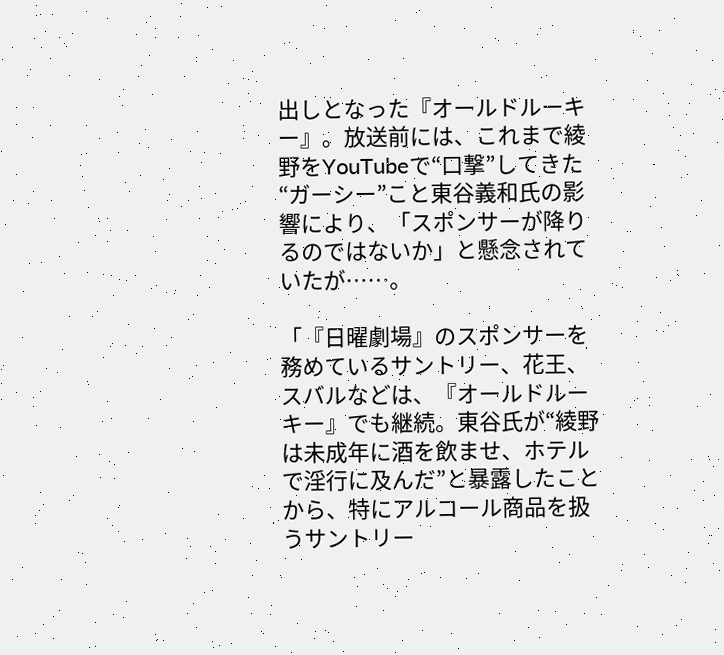出しとなった『オールドルーキー』。放送前には、これまで綾野をYouTubeで“口撃”してきた“ガーシー”こと東谷義和氏の影響により、「スポンサーが降りるのではないか」と懸念されていたが……。

「『日曜劇場』のスポンサーを務めているサントリー、花王、スバルなどは、『オールドルーキー』でも継続。東谷氏が“綾野は未成年に酒を飲ませ、ホテルで淫行に及んだ”と暴露したことから、特にアルコール商品を扱うサントリー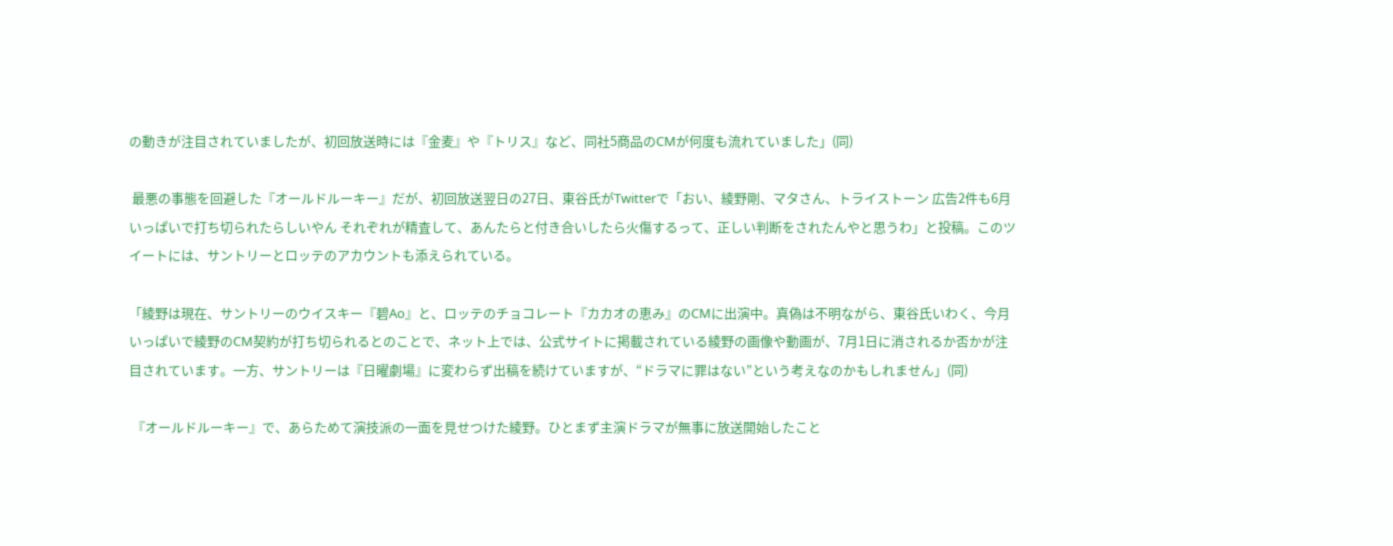の動きが注目されていましたが、初回放送時には『金麦』や『トリス』など、同社5商品のCMが何度も流れていました」(同)

 最悪の事態を回避した『オールドルーキー』だが、初回放送翌日の27日、東谷氏がTwitterで「おい、綾野剛、マタさん、トライストーン 広告2件も6月いっぱいで打ち切られたらしいやん それぞれが精査して、あんたらと付き合いしたら火傷するって、正しい判断をされたんやと思うわ」と投稿。このツイートには、サントリーとロッテのアカウントも添えられている。

「綾野は現在、サントリーのウイスキー『碧Ao』と、ロッテのチョコレート『カカオの恵み』のCMに出演中。真偽は不明ながら、東谷氏いわく、今月いっぱいで綾野のCM契約が打ち切られるとのことで、ネット上では、公式サイトに掲載されている綾野の画像や動画が、7月1日に消されるか否かが注目されています。一方、サントリーは『日曜劇場』に変わらず出稿を続けていますが、“ドラマに罪はない”という考えなのかもしれません」(同)

 『オールドルーキー』で、あらためて演技派の一面を見せつけた綾野。ひとまず主演ドラマが無事に放送開始したこと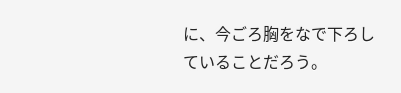に、今ごろ胸をなで下ろしていることだろう。